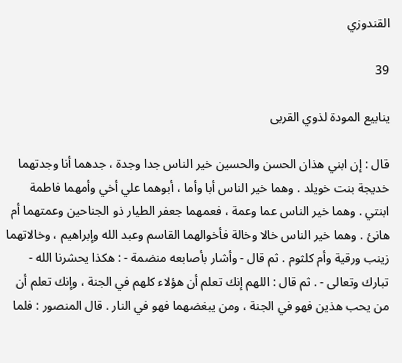القندوزي

39

ينابيع المودة لذوي القربى

قال : إن ابني هذان الحسن والحسين خير الناس جدا وجدة ، جدهما أنا وجدتهما خديجة بنت خويلد . وهما خير الناس أبا وأما ، أبوهما علي أخي وأمهما فاطمة ابنتي . وهما خير الناس عما وعمة ، فعمهما جعفر الطيار ذو الجناحين وعمتهما أم هانئ . وهما خير الناس خالا وخالة فأخوالهما القاسم وعبد الله وإبراهيم ، وخالاتهما زينب ورقية وأم كلثوم . ثم قال - وأشار بأصابعه منضمة - : هكذا يحشرنا الله - تبارك وتعالى - . ثم قال : اللهم إنك تعلم أن هؤلاء كلهم في الجنة ، وإنك تعلم أن من يحب هذين فهو في الجنة ، ومن يبغضهما فهو في النار . قال المنصور : فلما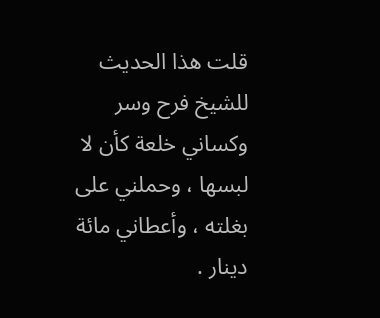قلت هذا الحديث للشيخ فرح وسر وكساني خلعة كأن لا لبسها ، وحملني على بغلته ، وأعطاني مائة دينار .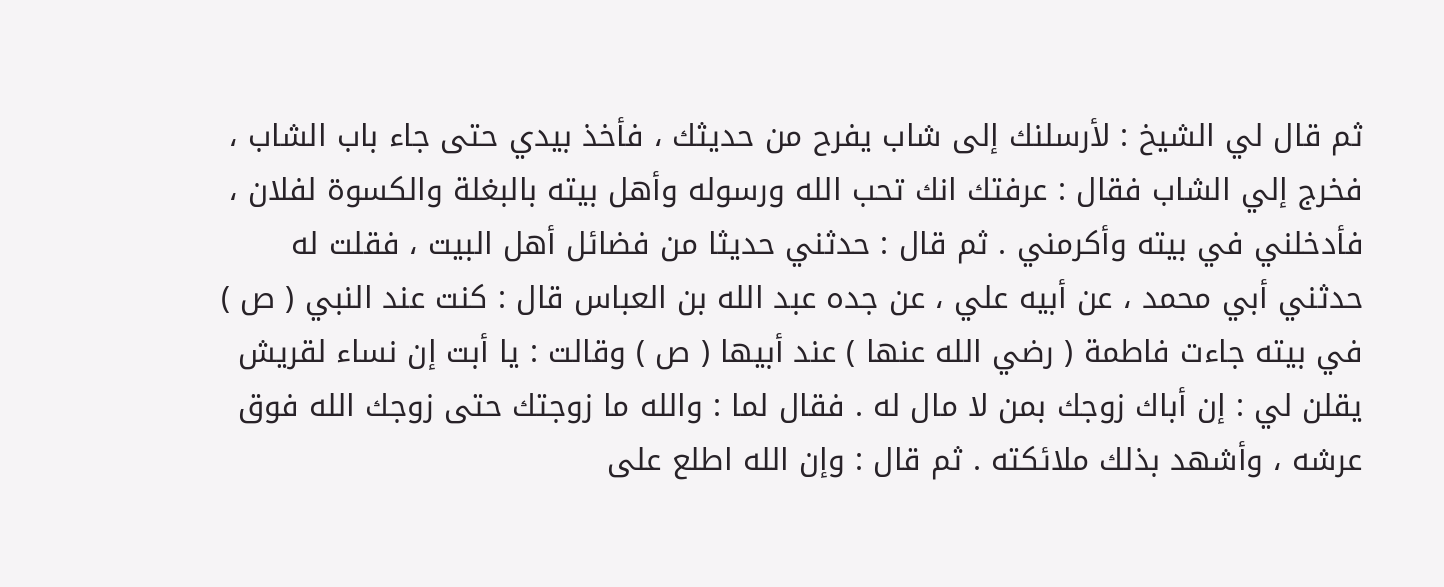ثم قال لي الشيخ : لأرسلنك إلى شاب يفرح من حديثك ، فأخذ بيدي حتى جاء باب الشاب ، فخرج إلي الشاب فقال : عرفتك انك تحب الله ورسوله وأهل بيته بالبغلة والكسوة لفلان ، فأدخلني في بيته وأكرمني . ثم قال : حدثني حديثا من فضائل أهل البيت ، فقلت له حدثني أبي محمد ، عن أبيه علي ، عن جده عبد الله بن العباس قال : كنت عند النبي ( ص ) في بيته جاءت فاطمة ( رضي الله عنها ) عند أبيها ( ص ) وقالت : يا أبت إن نساء لقريش يقلن لي : إن أباك زوجك بمن لا مال له . فقال لما : والله ما زوجتك حتى زوجك الله فوق عرشه ، وأشهد بذلك ملائكته . ثم قال : وإن الله اطلع على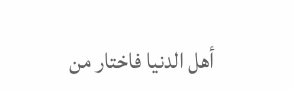أهل الدنيا فاختار من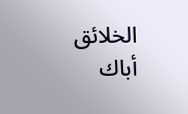الخلائق أباك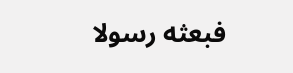فبعثه رسولا